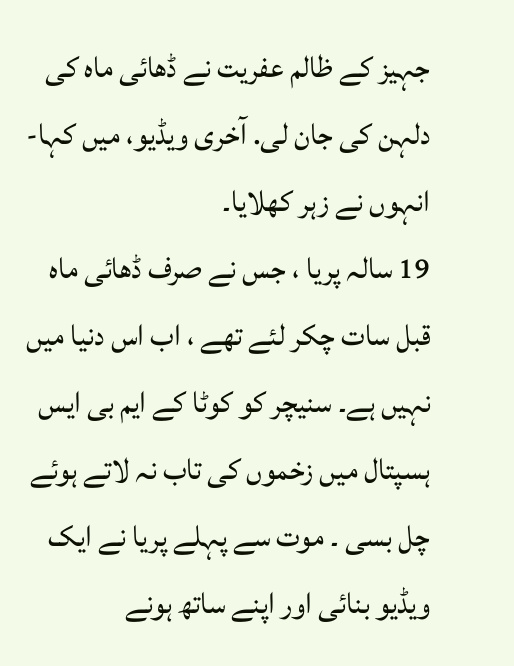جہیز کے ظالم عفریت نے ڈھائی ماہ کی دلہن کی جان لی. آخری ویڈیو، میں کہا-انہوں نے زہر کھلایا۔
19 سالہ پریا ، جس نے صرف ڈھائی ماہ قبل سات چکر لئے تھے ، اب اس دنیا میں نہیں ہے۔ سنیچر کو کوٹا کے ایم بی ایس ہسپتال میں زخموں کی تاب نہ لاتے ہوئے چل بسی ۔ موت سے پہلے پریا نے ایک ویڈیو بنائی اور اپنے ساتھ ہونے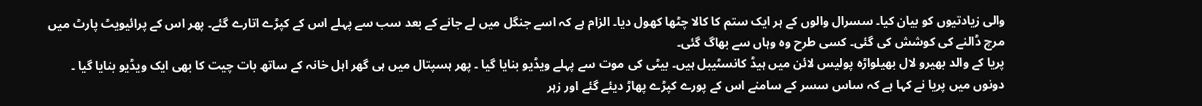والی زیادتیوں کو بیان کیا۔ سسرال والوں کے ہر ایک ستم کا کالا چٹھا کھول دیا۔ الزام ہے کہ اسے جنگل میں لے جانے کے بعد سب سے پہلے اس کے کپڑے اتارے گئے۔ پھر اس کے پرائیویٹ پارٹ میں مرچ ڈالنے کی کوشش کی گئی۔ کسی طرح وہ وہاں سے بھاگ گئی۔
پریا کے والد بھیرو لال بھیلواڑہ پولیس لائن میں ہیڈ کانسٹیبل ہیں۔ بیٹی کی موت سے پہلے ویڈیو بنایا گیا ۔ پھر ہسپتال میں ہی گھر اہل خانہ کے ساتھ بات چیت کا بھی ایک ویڈیو بنایا گیا ۔ دونوں میں پریا نے کہا ہے کہ ساس سسر کے سامنے اس کے پورے کپڑے پھاڑ دیئے گئے اور زہر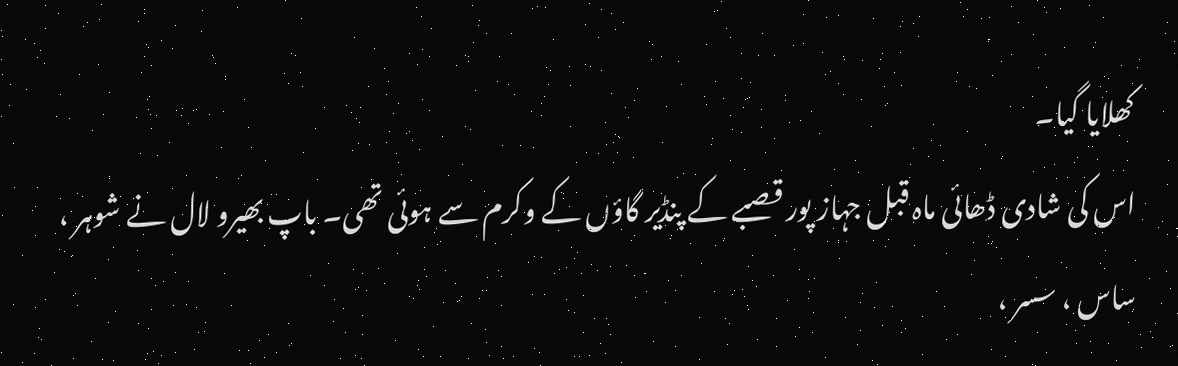کھلایا گیا۔
اس کی شادی ڈھائی ماہ قبل جہاز پور قصبے کے پنڈیر گاؤں کے وکرم سے ہوئی تھی۔ باپ بھیرو لال نے شوہر ، ساس ، سسر ،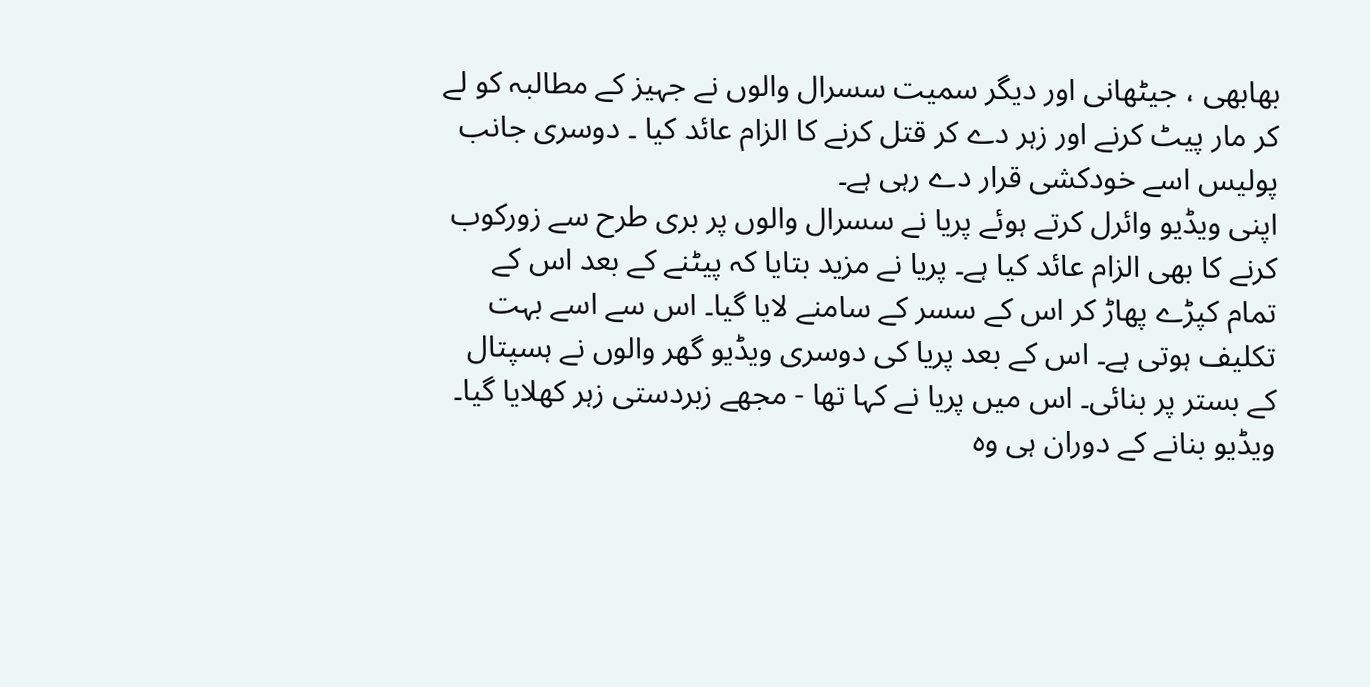بھابھی ، جیٹھانی اور دیگر سمیت سسرال والوں نے جہیز کے مطالبہ کو لے کر مار پیٹ کرنے اور زہر دے کر قتل کرنے کا الزام عائد کیا ۔ دوسری جانب پولیس اسے خودکشی قرار دے رہی ہے۔
اپنی ویڈیو وائرل کرتے ہوئے پریا نے سسرال والوں پر بری طرح سے زورکوب کرنے کا بھی الزام عائد کیا ہے۔ پریا نے مزید بتایا کہ پیٹنے کے بعد اس کے تمام کپڑے پھاڑ کر اس کے سسر کے سامنے لایا گیا۔ اس سے اسے بہت تکلیف ہوتی ہے۔ اس کے بعد پریا کی دوسری ویڈیو گھر والوں نے ہسپتال کے بستر پر بنائی۔ اس میں پریا نے کہا تھا - مجھے زبردستی زہر کھلایا گیا۔ ویڈیو بنانے کے دوران ہی وہ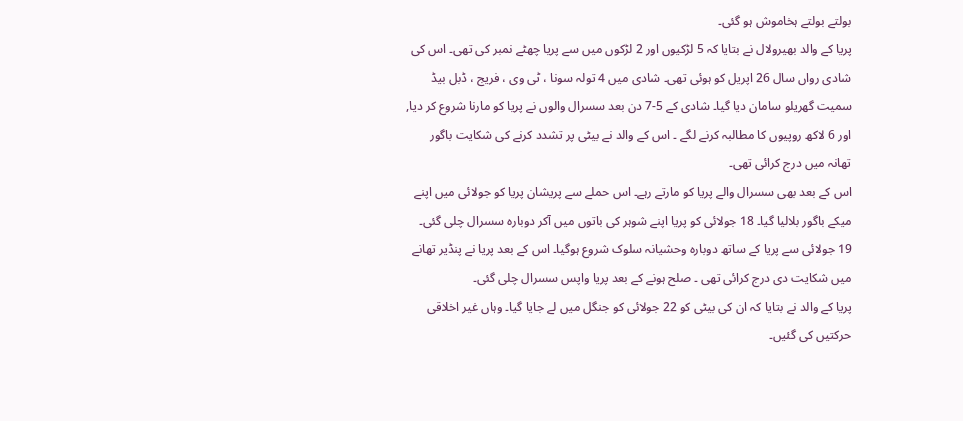بولتے بولتے ہخاموش ہو گئی۔
پریا کے والد بھیرولال نے بتایا کہ 5 لڑکیوں اور 2 لڑکوں میں سے پریا چھٹے نمبر کی تھی۔ اس کی شادی رواں سال 26 اپریل کو ہوئی تھی۔ شادی میں 4 تولہ سونا ، ٹی وی ، فریج ، ڈبل بیڈ سمیت گھریلو سامان دیا گیا۔ شادی کے 5-7 دن بعد سسرال والوں نے پریا کو مارنا شروع کر دیا, اور 6 لاکھ روپیوں کا مطالبہ کرنے لگے ۔ اس کے والد نے بیٹی پر تشدد کرنے کی شکایت باگور
تھانہ میں درج کرائی تھی۔
اس کے بعد بھی سسرال والے پریا کو مارتے رہے۔ اس حملے سے پریشان پریا کو جولائی میں اپنے میکے باگور بلالیا گیا۔ 18 جولائی کو پریا اپنے شوہر کی باتوں میں آکر دوبارہ سسرال چلی گئی۔ 19 جولائی سے پریا کے ساتھ دوبارہ وحشیانہ سلوک شروع ہوگیا۔ اس کے بعد پریا نے پنڈیر تھانے میں شکایت دی درج کرائی تھی ۔ صلح ہونے کے بعد پریا واپس سسرال چلی گئی۔
پریا کے والد نے بتایا کہ ان کی بیٹی کو 22 جولائی کو جنگل میں لے جایا گیا۔ وہاں غیر اخلاقی حرکتیں کی گئیں۔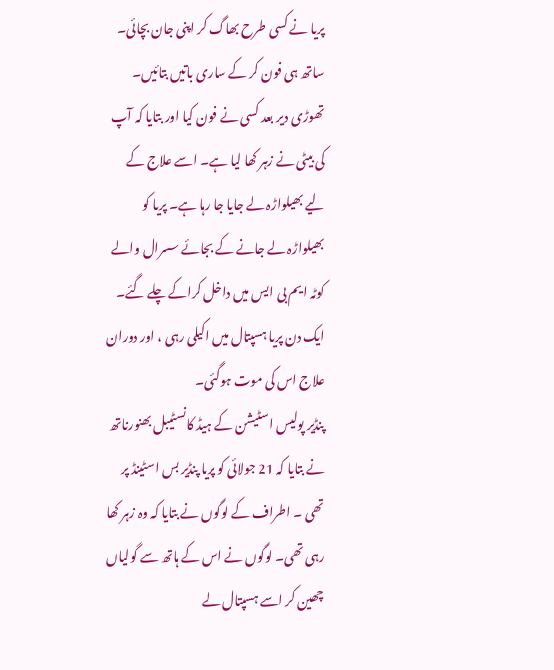پریا نے کسی طرح بھاگ کر اپنی جان بچائی۔ ساتھ ہی فون کر کے ساری باتیں بتائیں۔ تھوڑی دیر بعد کسی نے فون کیا اور بتایا کہ آپ کی بیٹی نے زہر کھا لیا ہے۔ اسے علاج کے لیے بھیلواڑہ لے جایا جا رہا ہے۔ پریا کو بھیلواڑہ لے جانے کے بجائے سسرال والے کوٹہ ایم بی ایس میں داخل کراکے چلے گئے۔ ایک دن پریا ہسپتال میں اکیلی رہی ، اور دوران علاج اس کی موت ہوگئی۔
پنڈیر پولیس اسٹیشن کے ہیڈ کانسٹیبل بھنورناتھ نے بتایا کہ 21 جولائی کو پریا پنڈیر بس اسٹینڈ پر تھی ۔ اطراف کے لوگوں نے بتایا کہ وہ زہر کھا رہی تھی۔ لوگوں نے اس کے ہاتھ سے گولیاں چھین کر اسے ہسپتال لے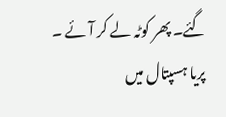گئے۔ پھر کوٹہ لے کر آئے ۔ پریا ہسپتال میں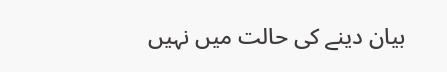بیان دینے کی حالت میں نہیں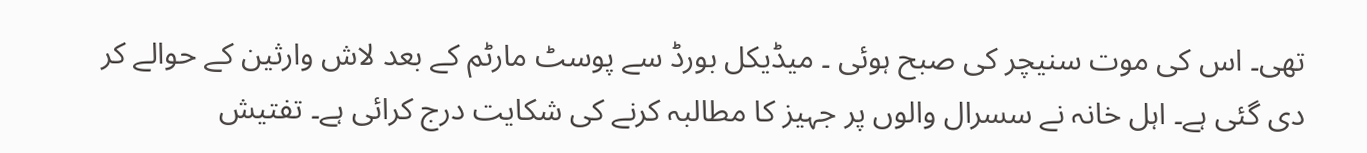تھی۔ اس کی موت سنیچر کی صبح ہوئی ۔ میڈیکل بورڈ سے پوسٹ مارٹم کے بعد لاش وارثین کے حوالے کر دی گئی ہے۔ اہل خانہ نے سسرال والوں پر جہیز کا مطالبہ کرنے کی شکایت درج کرائی ہے۔ تفتیش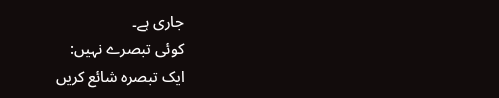جاری ہے۔
کوئی تبصرے نہیں:
ایک تبصرہ شائع کریں